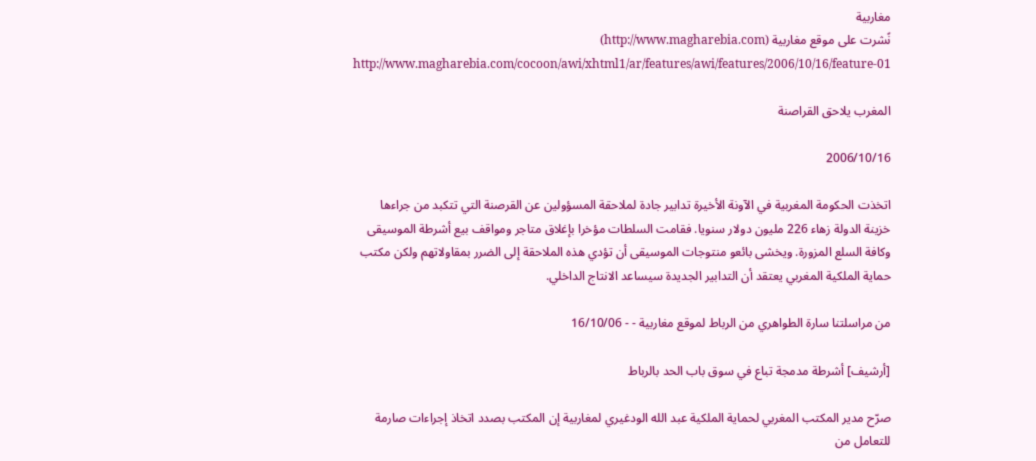مغاربية
نًشرت على موقع مغاربية (http://www.magharebia.com)
http://www.magharebia.com/cocoon/awi/xhtml1/ar/features/awi/features/2006/10/16/feature-01

المغرب يلاحق القراصنة

2006/10/16

اتخذت الحكومة المغربية في الآونة الأخيرة تدابير جادة لملاحقة المسؤولين عن القرصنة التي تتكبد من جراءها خزينة الدولة زهاء 226 مليون دولار سنويا. فقامت السلطات مؤخرا بإغلاق متاجر ومواقف بيع أشرطة الموسيقى وكافة السلع المزورة. ويخشى بائعو منتوجات الموسيقى أن تؤدي هذه الملاحقة إلى الضرر بمقاولاتهم ولكن مكتب حماية الملكية المغربي يعتقد أن التدابير الجديدة سيساعد الانتاج الداخلي.

من مراسلتنا سارة الطواهري من الرباط لموقع مغاربية - - 16/10/06

[أرشيف] أشرطة مدمجة تباع في سوق باب الحد بالرباط

صرّح مدير المكتب المغربي لحماية الملكية عبد الله الودغيري لمغاربية إن المكتب بصدد اتخاذ إجراءات صارمة للتعامل من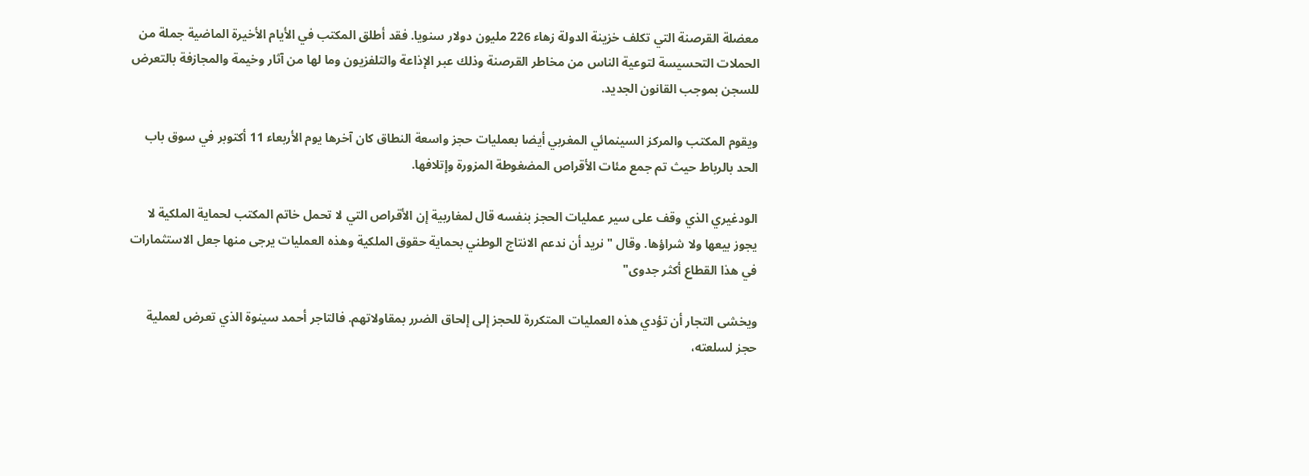معضلة القرصنة التي تكلف خزينة الدولة زهاء 226 مليون دولار سنويا. فقد أطلق المكتب في الأيام الأخيرة الماضية جملة من الحملات التحسيسة لتوعية الناس من مخاطر القرصنة وذلك عبر الإذاعة والتلفزيون وما لها من آثار وخيمة والمجازفة بالتعرض للسجن بموجب القانون الجديد.

ويقوم المكتب والمركز السينمائي المغربي أيضا بعمليات حجز واسعة النطاق كان آخرها يوم الأربعاء 11 أكتوبر في سوق باب الحد بالرباط حيث تم جمع مئات الأقراص المضغوطة المزورة وإتلافها.

الودغيري الذي وقف على سير عمليات الحجز بنفسه قال لمغاربية إن الأقراص التي لا تحمل خاتم المكتب لحماية الملكية لا يجوز بيعها ولا شراؤها. وقال "نريد أن ندعم الانتاج الوطني بحماية حقوق الملكية وهذه العمليات يرجى منها جعل الاستثمارات في هذا القطاع أكثر جدوى"

ويخشى التجار أن تؤدي هذه العمليات المتكررة للحجز إلى إلحاق الضرر بمقاولاتهم. فالتاجر أحمد سينوة الذي تعرض لعملية حجز لسلعته،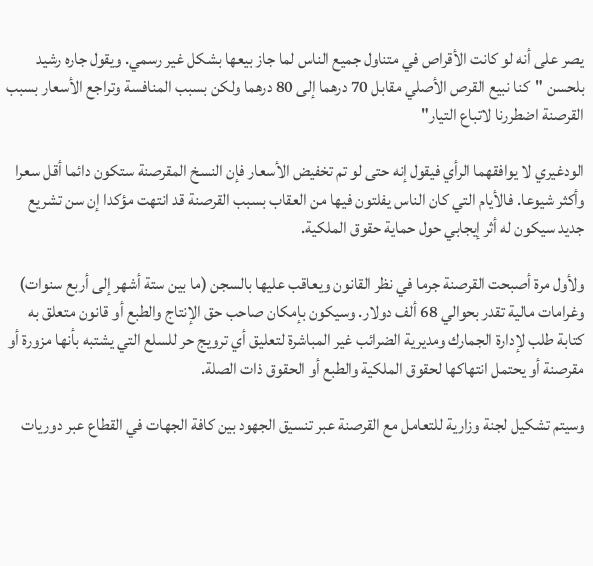يصر على أنه لو كانت الأقراص في متناول جميع الناس لما جاز بيعها بشكل غير رسمي. ويقول جاره رشيد بلحسن "كنا نبيع القرص الأصلي مقابل 70 درهما إلى 80 درهما ولكن بسبب المنافسة وتراجع الأسعار بسبب القرصنة اضطررنا لاتباع التيار"

الودغيري لا يوافقهما الرأي فيقول إنه حتى لو تم تخفيض الأسعار فإن النسخ المقرصنة ستكون دائما أقل سعرا وأكثر شيوعا. فالأيام التي كان الناس يفلتون فيها من العقاب بسبب القرصنة قد انتهت مؤكدا إن سن تشريع جديد سيكون له أثر إيجابي حول حماية حقوق الملكية.

ولأول مرة أصبحت القرصنة جرما في نظر القانون ويعاقب عليها بالسجن (ما بين ستة أشهر إلى أربع سنوات) وغرامات مالية تقدر بحوالي 68 ألف دولار. وسيكون بإمكان صاحب حق الإنتاج والطبع أو قانون متعلق به كتابة طلب لإدارة الجمارك ومديرية الضرائب غير المباشرة لتعليق أي ترويج حر للسلع التي يشتبه بأنها مزورة أو مقرصنة أو يحتمل انتهاكها لحقوق الملكية والطبع أو الحقوق ذات الصلة.

وسيتم تشكيل لجنة وزارية للتعامل مع القرصنة عبر تنسيق الجهود بين كافة الجهات في القطاع عبر دوريات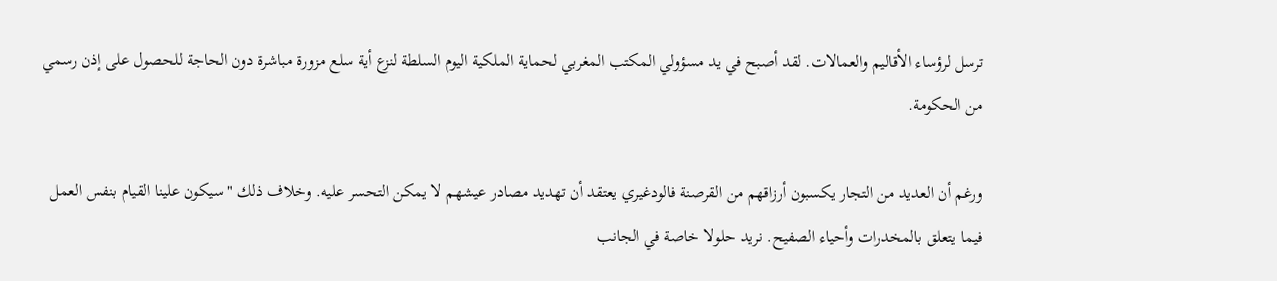ترسل لرؤساء الأقاليم والعمالات. لقد أصبح في يد مسؤولي المكتب المغربي لحماية الملكية اليوم السلطة لنزع أية سلع مزورة مباشرة دون الحاجة للحصول على إذن رسمي من الحكومة.

ورغم أن العديد من التجار يكسبون أرزاقهم من القرصنة فالودغيري يعتقد أن تهديد مصادر عيشهم لا يمكن التحسر عليه. وخلاف ذلك "سيكون علينا القيام بنفس العمل فيما يتعلق بالمخدرات وأحياء الصفيح. نريد حلولا خاصة في الجانب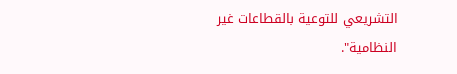التشريعي للتوعية بالقطاعات غير النظامية".